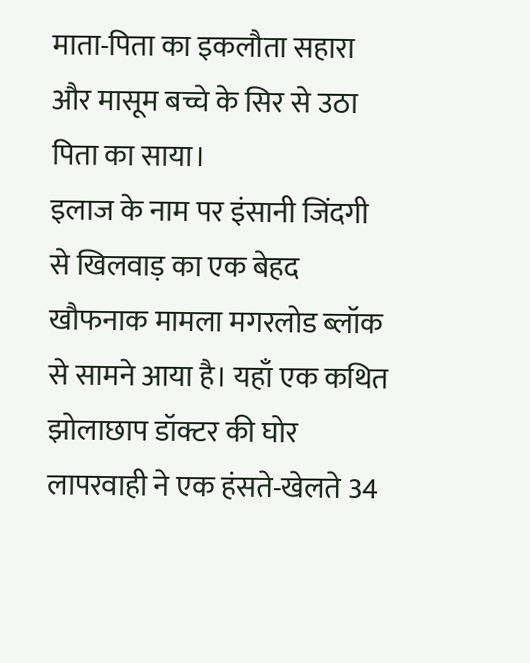माता-पिता का इकलौता सहारा और मासूम बच्चे के सिर से उठा पिता का साया।
इलाज के नाम पर इंसानी जिंदगी से खिलवाड़ का एक बेहद खौफनाक मामला मगरलोड ब्लॉक से सामने आया है। यहाँ एक कथित झोलाछाप डॉक्टर की घोर लापरवाही ने एक हंसते-खेलते 34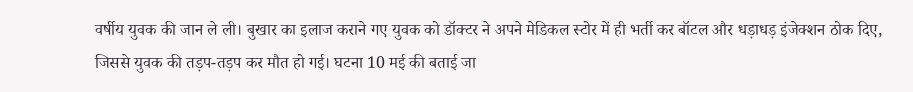वर्षीय युवक की जान ले ली। बुखार का इलाज कराने गए युवक को डॉक्टर ने अपने मेडिकल स्टोर में ही भर्ती कर बॉटल और धड़ाधड़ इंजेक्शन ठोक दिए, जिससे युवक की तड़प-तड़प कर मौत हो गई। घटना 10 मई की बताई जा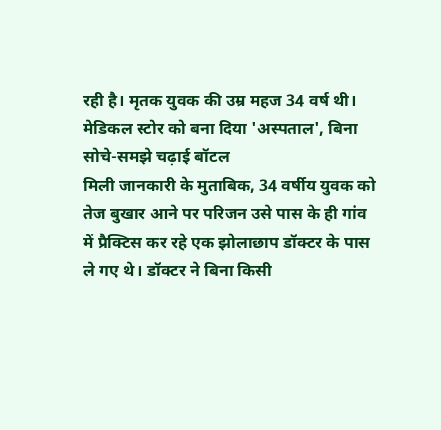रही है। मृतक युवक की उम्र महज 34 वर्ष थी।
मेडिकल स्टोर को बना दिया 'अस्पताल', बिना सोचे-समझे चढ़ाई बॉटल
मिली जानकारी के मुताबिक, 34 वर्षीय युवक को तेज बुखार आने पर परिजन उसे पास के ही गांव में प्रैक्टिस कर रहे एक झोलाछाप डॉक्टर के पास ले गए थे। डॉक्टर ने बिना किसी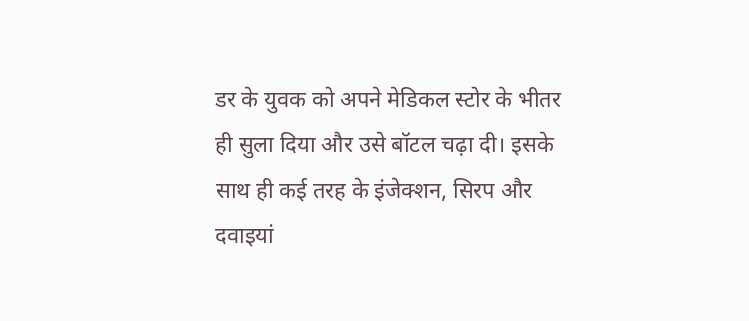डर के युवक को अपने मेडिकल स्टोर के भीतर ही सुला दिया और उसे बॉटल चढ़ा दी। इसके साथ ही कई तरह के इंजेक्शन, सिरप और दवाइयां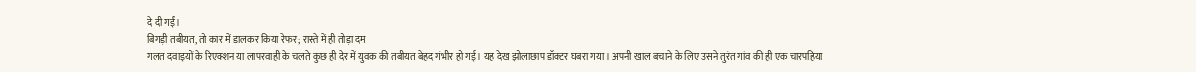दे दी गईं।
बिगड़ी तबीयत, तो कार में डालकर किया रेफर; रास्ते में ही तोड़ा दम
गलत दवाइयों के रिएक्शन या लापरवाही के चलते कुछ ही देर में युवक की तबीयत बेहद गंभीर हो गई। यह देख झोलाछाप डॉक्टर घबरा गया। अपनी खाल बचाने के लिए उसने तुरंत गांव की ही एक चारपहिया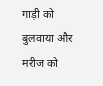गाड़ी को बुलवाया और मरीज को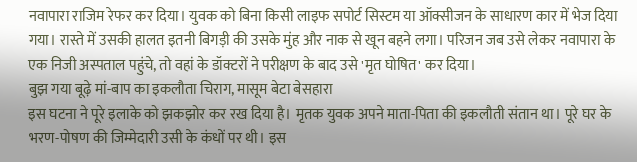नवापारा राजिम रेफर कर दिया। युवक को बिना किसी लाइफ सपोर्ट सिस्टम या ऑक्सीजन के साधारण कार में भेज दिया गया। रास्ते में उसकी हालत इतनी बिगड़ी की उसके मुंह और नाक से खून बहने लगा। परिजन जब उसे लेकर नवापारा के एक निजी अस्पताल पहुंचे, तो वहां के डॉक्टरों ने परीक्षण के बाद उसे 'मृत घोषित' कर दिया।
बुझ गया बूढ़े मां-बाप का इकलौता चिराग, मासूम बेटा बेसहारा
इस घटना ने पूरे इलाके को झकझोर कर रख दिया है। मृतक युवक अपने माता-पिता की इकलौती संतान था। पूरे घर के भरण-पोषण की जिम्मेदारी उसी के कंधों पर थी। इस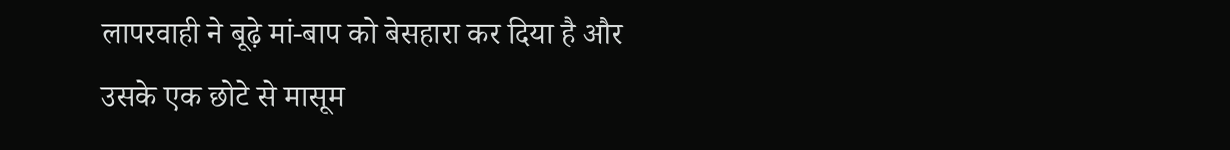लापरवाही ने बूढ़े मां-बाप को बेसहारा कर दिया है और उसके एक छोटे से मासूम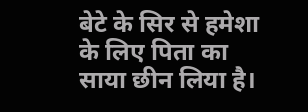बेटे के सिर से हमेशा के लिए पिता का साया छीन लिया है।